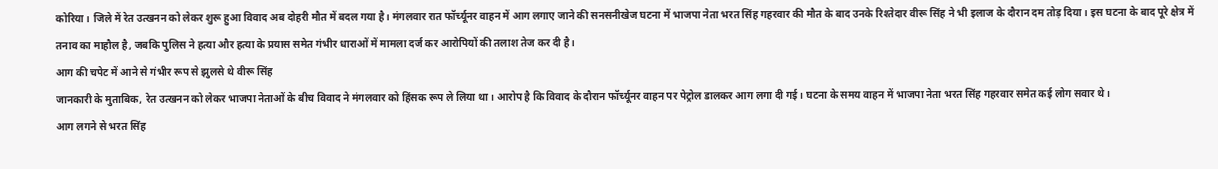कोरिया। जिले में रेत उत्खनन को लेकर शुरू हुआ विवाद अब दोहरी मौत में बदल गया है। मंगलवार रात फॉर्च्यूनर वाहन में आग लगाए जाने की सनसनीखेज घटना में भाजपा नेता भरत सिंह गहरवार की मौत के बाद उनके रिश्तेदार वीरू सिंह ने भी इलाज के दौरान दम तोड़ दिया। इस घटना के बाद पूरे क्षेत्र में तनाव का माहौल है, जबकि पुलिस ने हत्या और हत्या के प्रयास समेत गंभीर धाराओं में मामला दर्ज कर आरोपियों की तलाश तेज कर दी है।
आग की चपेट में आने से गंभीर रूप से झुलसे थे वीरू सिंह
जानकारी के मुताबिक, रेत उत्खनन को लेकर भाजपा नेताओं के बीच विवाद ने मंगलवार को हिंसक रूप ले लिया था। आरोप है कि विवाद के दौरान फॉर्च्यूनर वाहन पर पेट्रोल डालकर आग लगा दी गई। घटना के समय वाहन में भाजपा नेता भरत सिंह गहरवार समेत कई लोग सवार थे।
आग लगने से भरत सिंह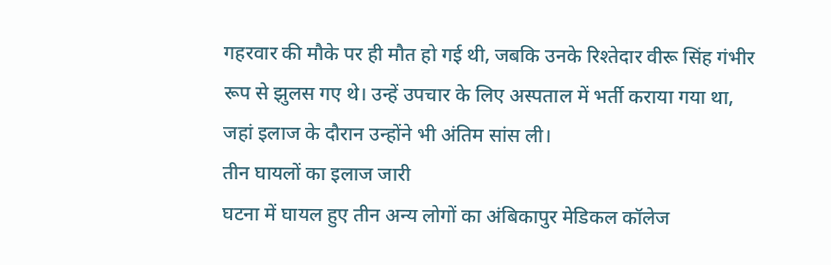गहरवार की मौके पर ही मौत हो गई थी, जबकि उनके रिश्तेदार वीरू सिंह गंभीर रूप से झुलस गए थे। उन्हें उपचार के लिए अस्पताल में भर्ती कराया गया था, जहां इलाज के दौरान उन्होंने भी अंतिम सांस ली।
तीन घायलों का इलाज जारी
घटना में घायल हुए तीन अन्य लोगों का अंबिकापुर मेडिकल कॉलेज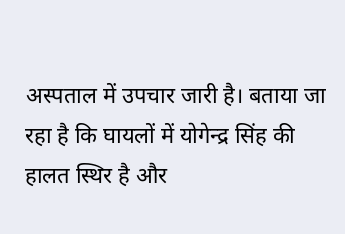अस्पताल में उपचार जारी है। बताया जा रहा है कि घायलों में योगेन्द्र सिंह की हालत स्थिर है और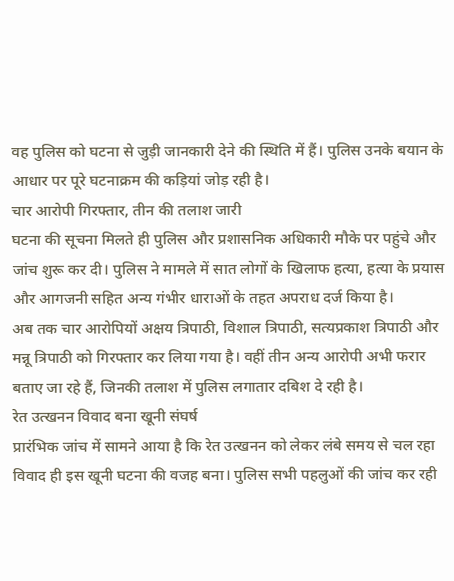वह पुलिस को घटना से जुड़ी जानकारी देने की स्थिति में हैं। पुलिस उनके बयान के आधार पर पूरे घटनाक्रम की कड़ियां जोड़ रही है।
चार आरोपी गिरफ्तार, तीन की तलाश जारी
घटना की सूचना मिलते ही पुलिस और प्रशासनिक अधिकारी मौके पर पहुंचे और जांच शुरू कर दी। पुलिस ने मामले में सात लोगों के खिलाफ हत्या, हत्या के प्रयास और आगजनी सहित अन्य गंभीर धाराओं के तहत अपराध दर्ज किया है।
अब तक चार आरोपियों अक्षय त्रिपाठी, विशाल त्रिपाठी, सत्यप्रकाश त्रिपाठी और मन्नू त्रिपाठी को गिरफ्तार कर लिया गया है। वहीं तीन अन्य आरोपी अभी फरार बताए जा रहे हैं, जिनकी तलाश में पुलिस लगातार दबिश दे रही है।
रेत उत्खनन विवाद बना खूनी संघर्ष
प्रारंभिक जांच में सामने आया है कि रेत उत्खनन को लेकर लंबे समय से चल रहा विवाद ही इस खूनी घटना की वजह बना। पुलिस सभी पहलुओं की जांच कर रही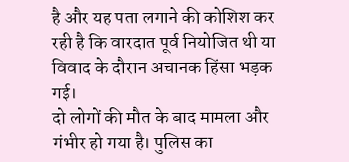है और यह पता लगाने की कोशिश कर रही है कि वारदात पूर्व नियोजित थी या विवाद के दौरान अचानक हिंसा भड़क गई।
दो लोगों की मौत के बाद मामला और गंभीर हो गया है। पुलिस का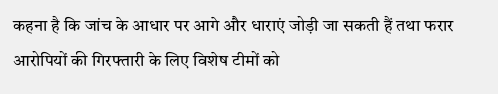कहना है कि जांच के आधार पर आगे और धाराएं जोड़ी जा सकती हैं तथा फरार आरोपियों की गिरफ्तारी के लिए विशेष टीमों को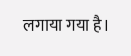लगाया गया है।